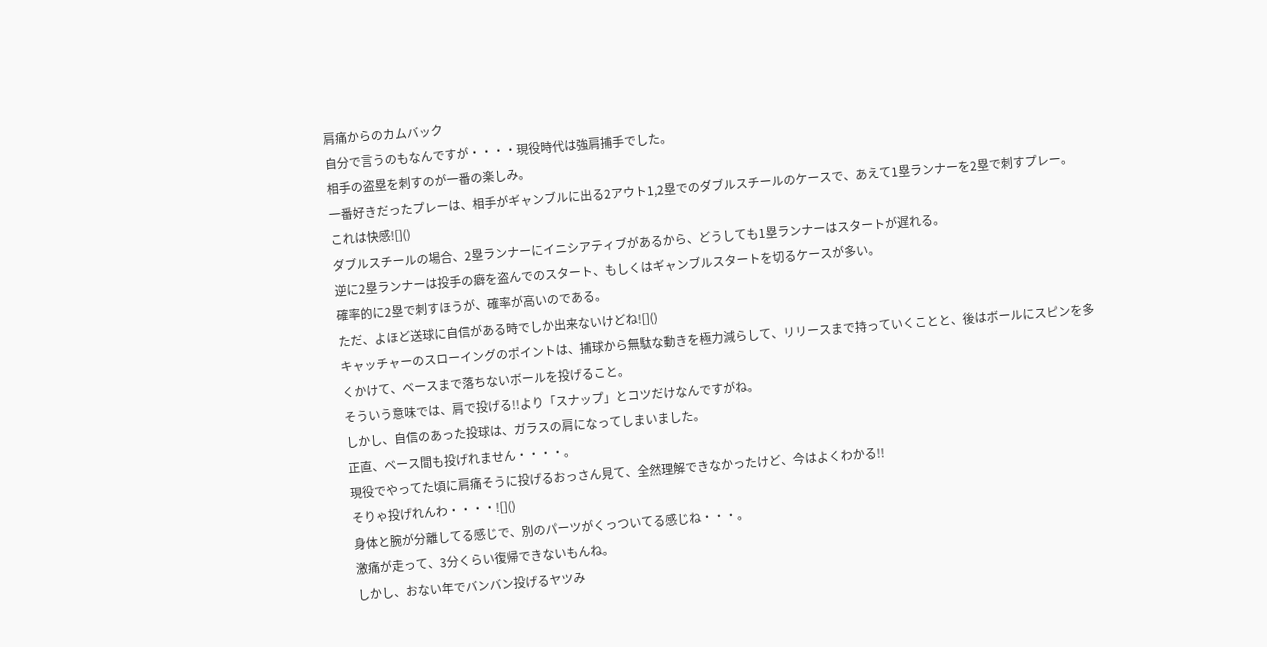肩痛からのカムバック
自分で言うのもなんですが・・・・現役時代は強肩捕手でした。
相手の盗塁を刺すのが一番の楽しみ。
一番好きだったプレーは、相手がギャンブルに出る2アウト1,2塁でのダブルスチールのケースで、あえて1塁ランナーを2塁で刺すプレー。
これは快感![]()
ダブルスチールの場合、2塁ランナーにイニシアティブがあるから、どうしても1塁ランナーはスタートが遅れる。
逆に2塁ランナーは投手の癖を盗んでのスタート、もしくはギャンブルスタートを切るケースが多い。
確率的に2塁で刺すほうが、確率が高いのである。
ただ、よほど送球に自信がある時でしか出来ないけどね![]()
キャッチャーのスローイングのポイントは、捕球から無駄な動きを極力減らして、リリースまで持っていくことと、後はボールにスピンを多くかけて、ベースまで落ちないボールを投げること。
そういう意味では、肩で投げる!!より「スナップ」とコツだけなんですがね。
しかし、自信のあった投球は、ガラスの肩になってしまいました。
正直、ベース間も投げれません・・・・。
現役でやってた頃に肩痛そうに投げるおっさん見て、全然理解できなかったけど、今はよくわかる!!
そりゃ投げれんわ・・・・![]()
身体と腕が分離してる感じで、別のパーツがくっついてる感じね・・・。
激痛が走って、3分くらい復帰できないもんね。
しかし、おない年でバンバン投げるヤツみ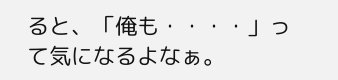ると、「俺も・・・・」って気になるよなぁ。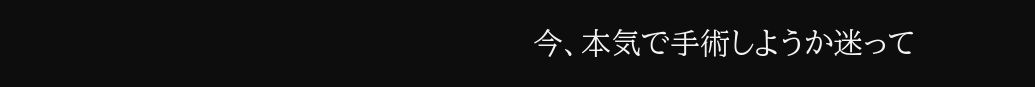今、本気で手術しようか迷って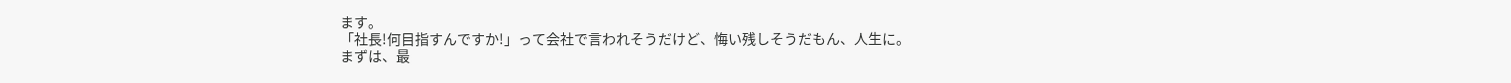ます。
「社長!何目指すんですか!」って会社で言われそうだけど、悔い残しそうだもん、人生に。
まずは、最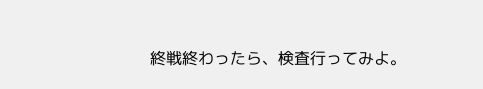終戦終わったら、検査行ってみよ。